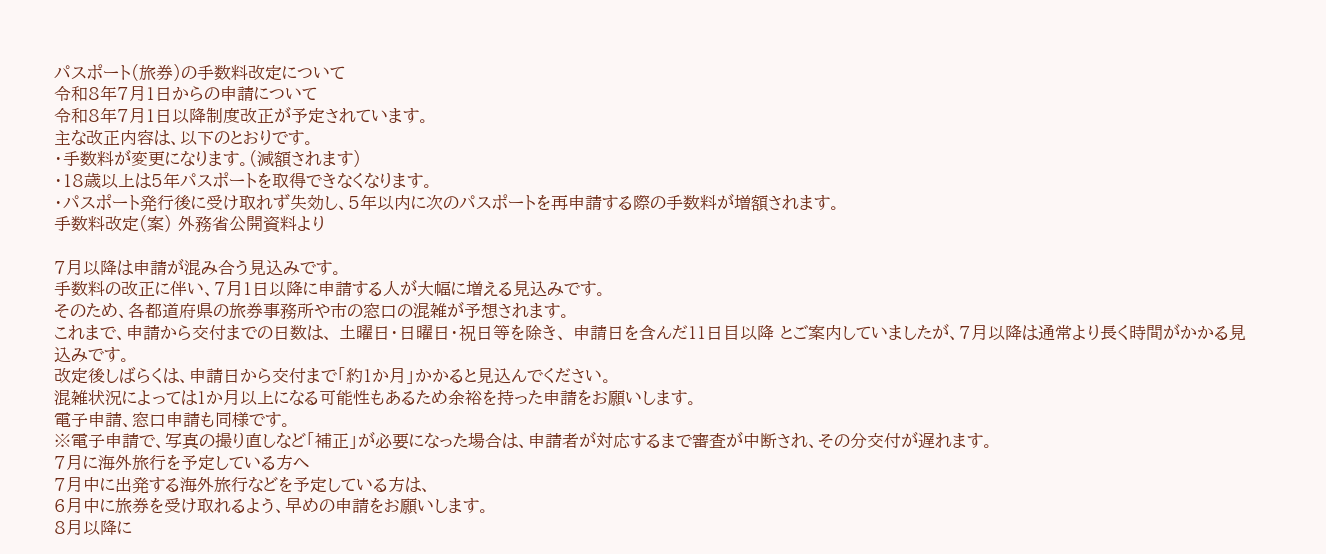パスポート(旅券)の手数料改定について
令和8年7月1日からの申請について
令和8年7月1日以降制度改正が予定されています。
主な改正内容は、以下のとおりです。
・手数料が変更になります。(減額されます)
・18歳以上は5年パスポートを取得できなくなります。
・パスポート発行後に受け取れず失効し、5年以内に次のパスポートを再申請する際の手数料が増額されます。
手数料改定(案) 外務省公開資料より

7月以降は申請が混み合う見込みです。
手数料の改正に伴い、7月1日以降に申請する人が大幅に増える見込みです。
そのため、各都道府県の旅券事務所や市の窓口の混雑が予想されます。
これまで、申請から交付までの日数は、 土曜日・日曜日・祝日等を除き、 申請日を含んだ11日目以降 とご案内していましたが、7月以降は通常より長く時間がかかる見込みです。
改定後しばらくは、申請日から交付まで「約1か月」かかると見込んでください。
混雑状況によっては1か月以上になる可能性もあるため余裕を持った申請をお願いします。
電子申請、窓口申請も同様です。
※電子申請で、写真の撮り直しなど「補正」が必要になった場合は、申請者が対応するまで審査が中断され、その分交付が遅れます。
7月に海外旅行を予定している方へ
7月中に出発する海外旅行などを予定している方は、
6月中に旅券を受け取れるよう、早めの申請をお願いします。
8月以降に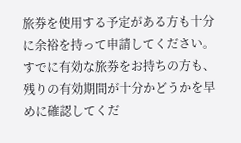旅券を使用する予定がある方も十分に余裕を持って申請してください。
すでに有効な旅券をお持ちの方も、残りの有効期間が十分かどうかを早めに確認してくだ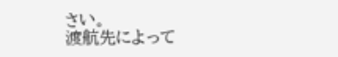さい。
渡航先によって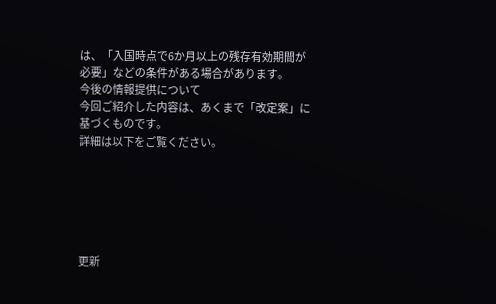は、「入国時点で6か月以上の残存有効期間が必要」などの条件がある場合があります。
今後の情報提供について
今回ご紹介した内容は、あくまで「改定案」に基づくものです。
詳細は以下をご覧ください。






更新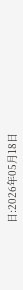日:2026年05月18日